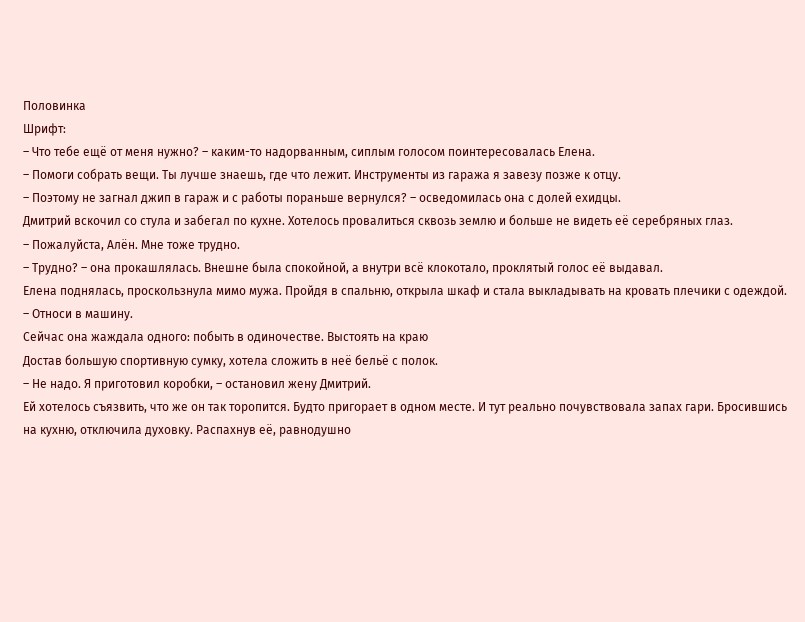Половинка
Шрифт:
– Что тебе ещё от меня нужно? – каким-то надорванным, сиплым голосом поинтересовалась Елена.
– Помоги собрать вещи. Ты лучше знаешь, где что лежит. Инструменты из гаража я завезу позже к отцу.
– Поэтому не загнал джип в гараж и с работы пораньше вернулся? – осведомилась она с долей ехидцы.
Дмитрий вскочил со стула и забегал по кухне. Хотелось провалиться сквозь землю и больше не видеть её серебряных глаз.
– Пожалуйста, Алён. Мне тоже трудно.
– Трудно? – она прокашлялась. Внешне была спокойной, а внутри всё клокотало, проклятый голос её выдавал.
Елена поднялась, проскользнула мимо мужа. Пройдя в спальню, открыла шкаф и стала выкладывать на кровать плечики с одеждой.
– Относи в машину.
Сейчас она жаждала одного: побыть в одиночестве. Выстоять на краю
Достав большую спортивную сумку, хотела сложить в неё бельё с полок.
– Не надо. Я приготовил коробки, – остановил жену Дмитрий.
Ей хотелось съязвить, что же он так торопится. Будто пригорает в одном месте. И тут реально почувствовала запах гари. Бросившись на кухню, отключила духовку. Распахнув её, равнодушно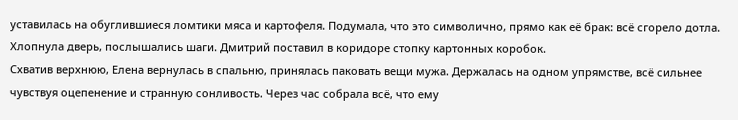уставилась на обуглившиеся ломтики мяса и картофеля. Подумала, что это символично, прямо как её брак: всё сгорело дотла.
Хлопнула дверь, послышались шаги. Дмитрий поставил в коридоре стопку картонных коробок.
Схватив верхнюю, Елена вернулась в спальню, принялась паковать вещи мужа. Держалась на одном упрямстве, всё сильнее чувствуя оцепенение и странную сонливость. Через час собрала всё, что ему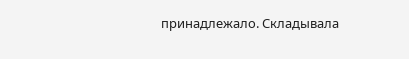принадлежало. Складывала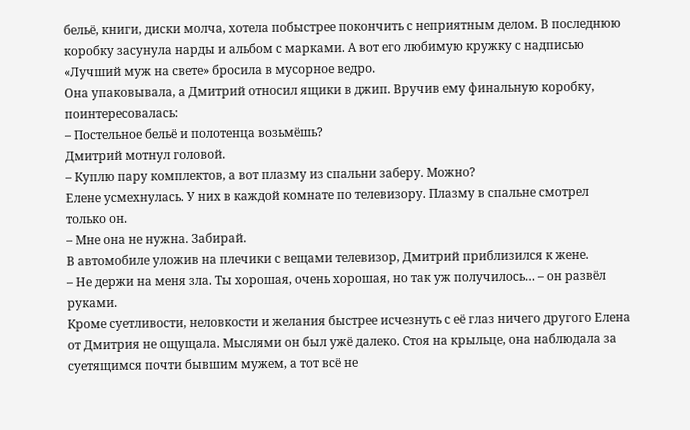бельё, книги, диски молча, хотела побыстрее покончить с неприятным делом. В последнюю коробку засунула нарды и альбом с марками. А вот его любимую кружку с надписью «Лучший муж на свете» бросила в мусорное ведро.
Она упаковывала, а Дмитрий относил ящики в джип. Вручив ему финальную коробку, поинтересовалась:
– Постельное бельё и полотенца возьмёшь?
Дмитрий мотнул головой.
– Куплю пару комплектов, а вот плазму из спальни заберу. Можно?
Елене усмехнулась. У них в каждой комнате по телевизору. Плазму в спальне смотрел только он.
– Мне она не нужна. Забирай.
В автомобиле уложив на плечики с вещами телевизор, Дмитрий приблизился к жене.
– Не держи на меня зла. Ты хорошая, очень хорошая, но так уж получилось… – он развёл руками.
Кроме суетливости, неловкости и желания быстрее исчезнуть с её глаз ничего другого Елена от Дмитрия не ощущала. Мыслями он был ужё далеко. Стоя на крыльце, она наблюдала за суетящимся почти бывшим мужем, а тот всё не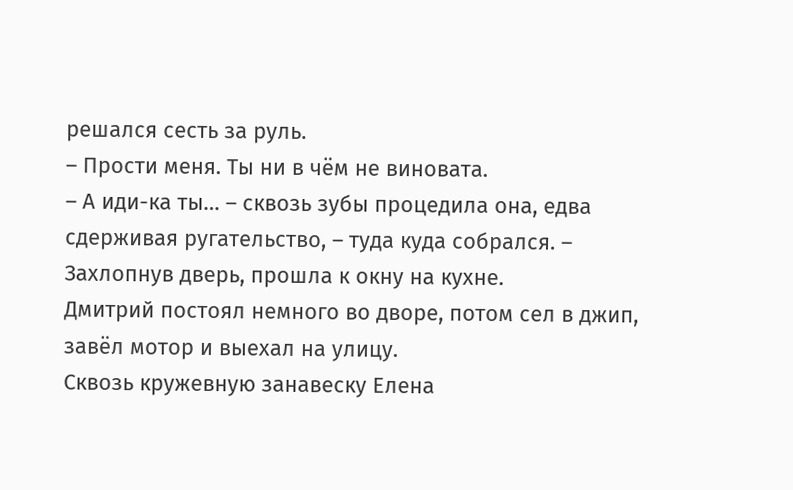решался сесть за руль.
– Прости меня. Ты ни в чём не виновата.
– А иди-ка ты… – сквозь зубы процедила она, едва сдерживая ругательство, – туда куда собрался. – Захлопнув дверь, прошла к окну на кухне.
Дмитрий постоял немного во дворе, потом сел в джип, завёл мотор и выехал на улицу.
Сквозь кружевную занавеску Елена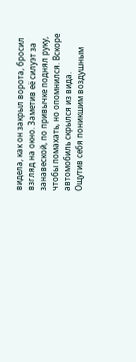видела, как он закрыл ворота, бросил взгляд на окно. Заметив её силуэт за занавеской, по привычке поднял руку, чтобы помахать, но опомнился. Вскоре автомобиль скрылся из вида.
Ощутив себя поникшим воздушным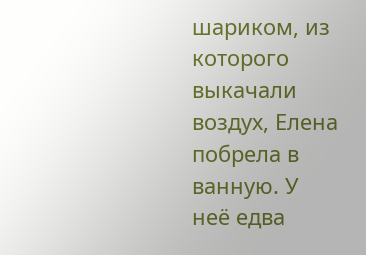шариком, из которого выкачали воздух, Елена побрела в ванную. У неё едва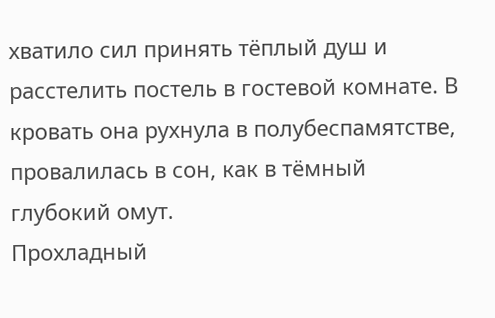хватило сил принять тёплый душ и расстелить постель в гостевой комнате. В кровать она рухнула в полубеспамятстве, провалилась в сон, как в тёмный глубокий омут.
Прохладный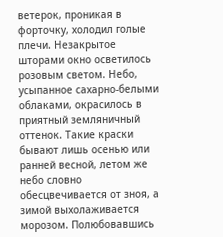ветерок, проникая в форточку, холодил голые плечи. Незакрытое шторами окно осветилось розовым светом. Небо, усыпанное сахарно-белыми облаками, окрасилось в приятный земляничный оттенок. Такие краски бывают лишь осенью или ранней весной, летом же небо словно обесцвечивается от зноя, а зимой выхолаживается морозом. Полюбовавшись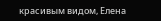красивым видом, Елена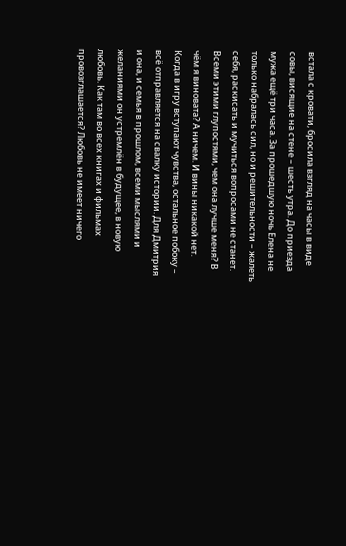встала с кровати, бросила взгляд на часы в виде совы, висящие на стене – шесть утра. До приезда мужа ещё три часа. За прошедшую ночь Елена не только набралась сил, но и решительности – жалеть себя, раскисать и мучиться вопросами не станет. Всеми этими глупостями, чем она лучше меня? В чём я виновата? А ничем. И вины никакой нет. Когда в игру вступают чувства, остальное побоку – всё отправляется на свалку истории. Для Дмитрия и она, и семья в прошлом, всеми мыслями и желаниями он устремлён в будущее, в новую любовь. Как там во всех книгах и фильмах провозглашается? Любовь не имеет ничего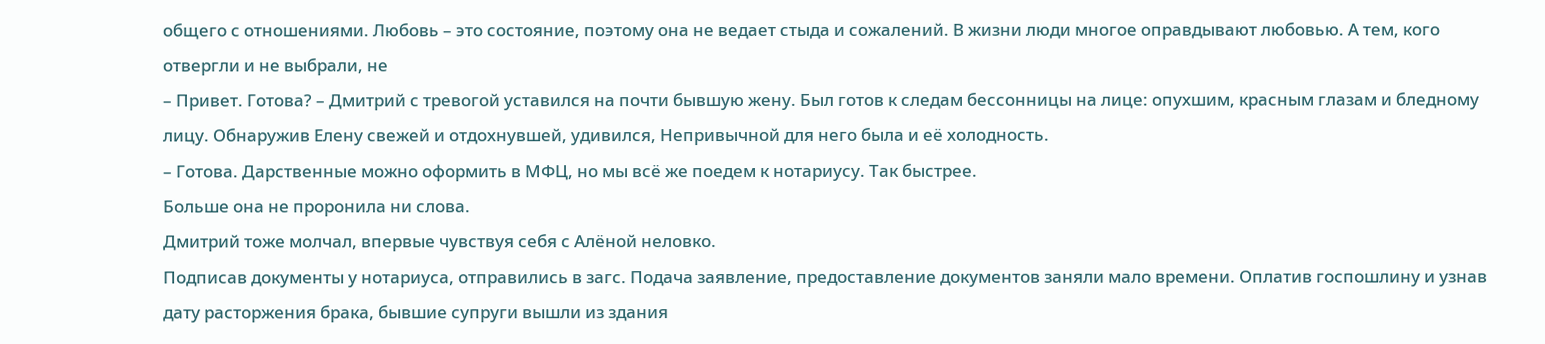общего с отношениями. Любовь – это состояние, поэтому она не ведает стыда и сожалений. В жизни люди многое оправдывают любовью. А тем, кого отвергли и не выбрали, не
– Привет. Готова? – Дмитрий с тревогой уставился на почти бывшую жену. Был готов к следам бессонницы на лице: опухшим, красным глазам и бледному лицу. Обнаружив Елену свежей и отдохнувшей, удивился, Непривычной для него была и её холодность.
– Готова. Дарственные можно оформить в МФЦ, но мы всё же поедем к нотариусу. Так быстрее.
Больше она не проронила ни слова.
Дмитрий тоже молчал, впервые чувствуя себя с Алёной неловко.
Подписав документы у нотариуса, отправились в загс. Подача заявление, предоставление документов заняли мало времени. Оплатив госпошлину и узнав дату расторжения брака, бывшие супруги вышли из здания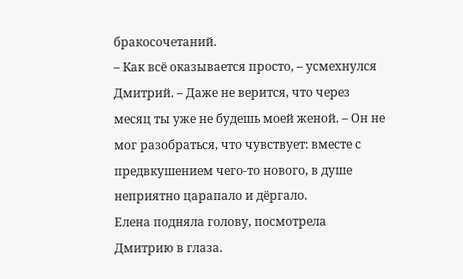бракосочетаний.
– Как всё оказывается просто, – усмехнулся Дмитрий. – Даже не верится, что через месяц ты уже не будешь моей женой. – Он не мог разобраться, что чувствует: вместе с предвкушением чего-то нового, в душе неприятно царапало и дёргало.
Елена подняла голову, посмотрела Дмитрию в глаза.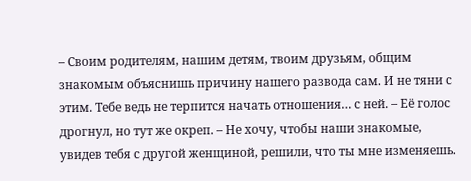– Своим родителям, нашим детям, твоим друзьям, общим знакомым объяснишь причину нашего развода сам. И не тяни с этим. Тебе ведь не терпится начать отношения… с ней. – Её голос дрогнул, но тут же окреп. – Не хочу, чтобы наши знакомые, увидев тебя с другой женщиной, решили, что ты мне изменяешь.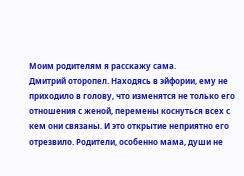Моим родителям я расскажу сама.
Дмитрий оторопел. Находясь в эйфории, ему не приходило в голову, что изменятся не только его отношения с женой, перемены коснуться всех с кем они связаны. И это открытие неприятно его отрезвило. Родители, особенно мама, души не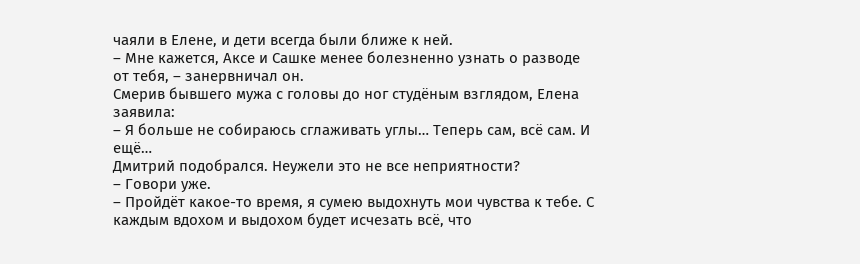чаяли в Елене, и дети всегда были ближе к ней.
– Мне кажется, Аксе и Сашке менее болезненно узнать о разводе от тебя, – занервничал он.
Смерив бывшего мужа с головы до ног студёным взглядом, Елена заявила:
– Я больше не собираюсь сглаживать углы… Теперь сам, всё сам. И ещё…
Дмитрий подобрался. Неужели это не все неприятности?
– Говори уже.
– Пройдёт какое-то время, я сумею выдохнуть мои чувства к тебе. С каждым вдохом и выдохом будет исчезать всё, что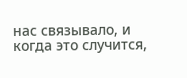нас связывало, и когда это случится,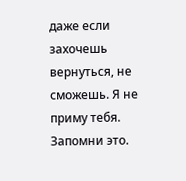даже если захочешь вернуться, не сможешь. Я не приму тебя. Запомни это.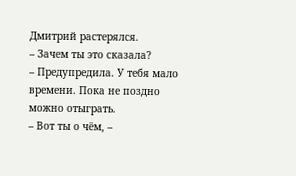Дмитрий растерялся.
– Зачем ты это сказала?
– Предупредила. У тебя мало времени. Пока не поздно можно отыграть.
– Вот ты о чём, –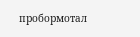пробормотал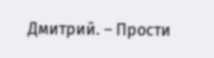Дмитрий. – Прости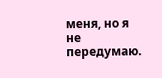меня, но я не передумаю.